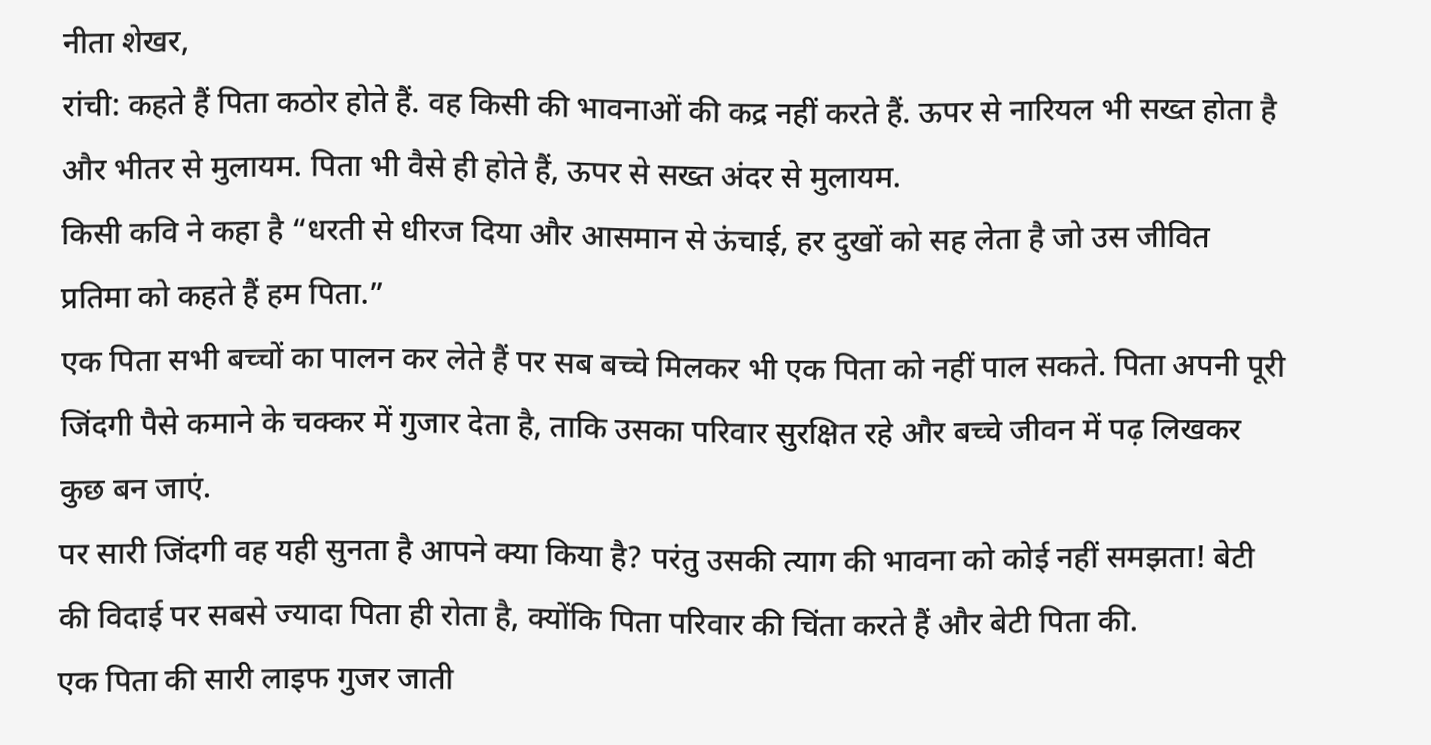नीता शेखर,
रांची: कहते हैं पिता कठोर होते हैं. वह किसी की भावनाओं की कद्र नहीं करते हैं. ऊपर से नारियल भी सख्त होता है और भीतर से मुलायम. पिता भी वैसे ही होते हैं, ऊपर से सख्त अंदर से मुलायम.
किसी कवि ने कहा है “धरती से धीरज दिया और आसमान से ऊंचाई, हर दुखों को सह लेता है जो उस जीवित प्रतिमा को कहते हैं हम पिता.”
एक पिता सभी बच्चों का पालन कर लेते हैं पर सब बच्चे मिलकर भी एक पिता को नहीं पाल सकते. पिता अपनी पूरी जिंदगी पैसे कमाने के चक्कर में गुजार देता है, ताकि उसका परिवार सुरक्षित रहे और बच्चे जीवन में पढ़ लिखकर कुछ बन जाएं.
पर सारी जिंदगी वह यही सुनता है आपने क्या किया है? परंतु उसकी त्याग की भावना को कोई नहीं समझता! बेटी की विदाई पर सबसे ज्यादा पिता ही रोता है, क्योंकि पिता परिवार की चिंता करते हैं और बेटी पिता की.
एक पिता की सारी लाइफ गुजर जाती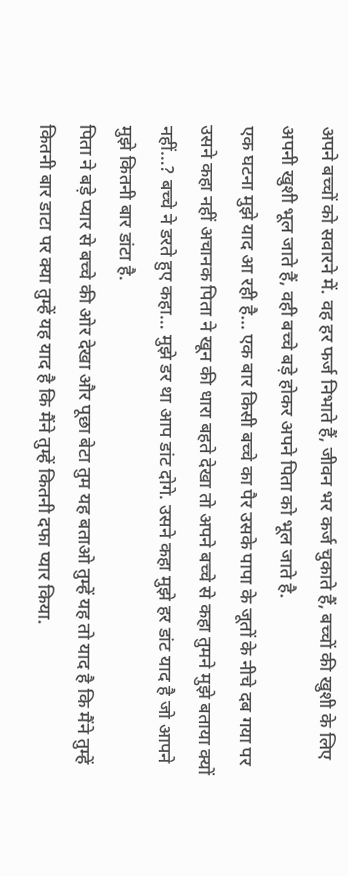अपने बच्चों को सवारने में. वह हर फर्ज निभाते हैं, जीवन भर कर्ज चुकाते हैं, बच्चों की खुशी के लिए अपनी खुशी भूल जाते हैं, वही बच्चे बड़े होकर अपने पिता को भूल जाते है.
एक घटना मुझे याद आ रही है… एक बार किसी बच्चे का पैर उसके पापा के जूतों के नीचे दब गया पर उसने कहा नहीं अचानक पिता ने खून की धारा बहते देखा तो अपने बच्चे से कहा तुमने मुझे बताया क्यों नहीं…? बच्चे ने डरते हुए कहा… मुझे डर था आप डांट दोगे. उसने कहा मुझे हर डांट याद है जो आपने मुझे कितनी बार डांटा है.
पिता ने बड़े प्यार से बच्चे की ओर देखा और पूछा बेटा तुम यह बताओ तुम्हें यह तो याद है कि मैंने तुम्हें कितनी बार डाटा पर क्या तुम्हें यह याद है कि मैंने तुम्हें कितनी दफा प्यार किया.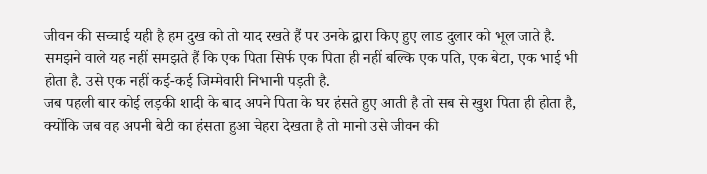जीवन की सच्चाई यही है हम दुख को तो याद रखते हैं पर उनके द्वारा किए हुए लाड दुलार को भूल जाते है. समझने वाले यह नहीं समझते हैं कि एक पिता सिर्फ एक पिता ही नहीं बल्कि एक पति, एक बेटा, एक भाई भी होता है. उसे एक नहीं कई-कई जिम्मेवारी निभानी पड़ती है.
जब पहली बार कोई लड़की शादी के बाद अपने पिता के घर हंसते हुए आती है तो सब से खुश पिता ही होता है, क्योंकि जब वह अपनी बेटी का हंसता हुआ चेहरा देखता है तो मानो उसे जीवन की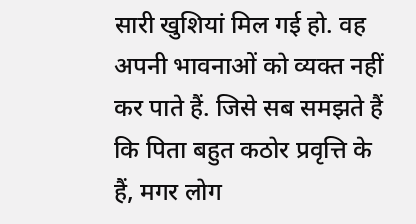सारी खुशियां मिल गई हो. वह अपनी भावनाओं को व्यक्त नहीं कर पाते हैं. जिसे सब समझते हैं कि पिता बहुत कठोर प्रवृत्ति के हैं, मगर लोग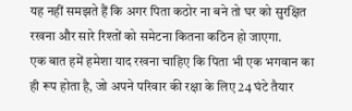यह नहीं समझते हैं कि अगर पिता कठोर ना बने तो घर को सुरक्षित रखना और सारे रिश्तों को समेटना कितना कठिन हो जाएगा.
एक बात हमें हमेशा याद रखना चाहिए कि पिता भी एक भगवान का ही रूप होता है, जो अपने परिवार की रक्षा के लिए 24 घंटे तैयार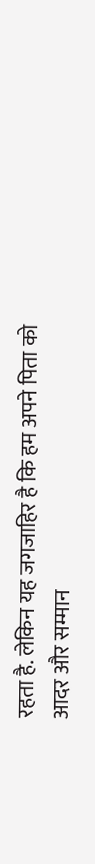रहता है. लेकिन यह जगजाहिर है कि हम अपने पिता को आदर और सम्मान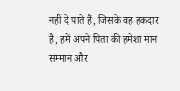नहीं दे पाते हैं, जिसके वह हकदार है, हमें अपने पिता की हमेशा मान सम्मान और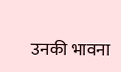उनकी भावना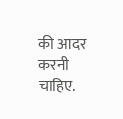की आदर करनी चाहिए.